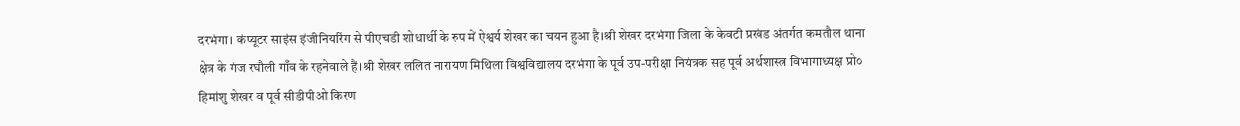दरभंगा। कंप्यूटर साइंस इंजीनियरिंग से पीएचडी शोधार्थी के रुप में ऐश्वर्य शेखर का चयन हुआ है।श्री शेखर दरभंगा जिला के केवटी प्रखंड अंतर्गत कमतौल थाना क्षेत्र के गंज रघौली गाँव के रहनेवाले हैं।श्री शेखर ललित नारायण मिथिला विश्वविद्यालय दरभंगा के पूर्व उप-परीक्षा नियंत्रक सह पूर्व अर्थशास्त्र विभागाध्यक्ष प्रो० हिमांशु शेखर व पूर्व सीडीपीओ किरण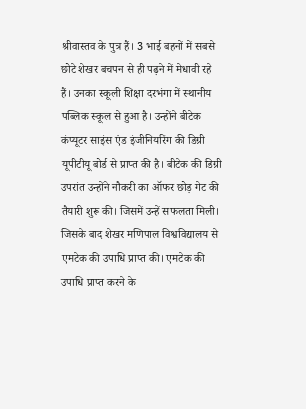श्रीवास्तव के पुत्र हैं। 3 भाई बहनों में सबसे छोटे शेखर बचपन से ही पढ़ने में मेधावी रहे हैं। उनका स्कूली शिक्षा दरभंगा में स्थानीय पब्लिक स्कूल से हुआ है। उन्होंने बीटेक कंप्यूटर साइंस एंड इंजीनियरिंग की डिग्री यूपीटीयू बोर्ड से प्राप्त की है। बीटेक की डिग्री उपरांत उन्होंने नौकरी का ऑफर छोड़ गेट की तैयारी शुरू की। जिसमें उन्हें सफलता मिली। जिसके बाद शेखर मणिपाल विश्वविद्यालय से एमटेक की उपाधि प्राप्त की। एमटेक की उपाधि प्राप्त करने के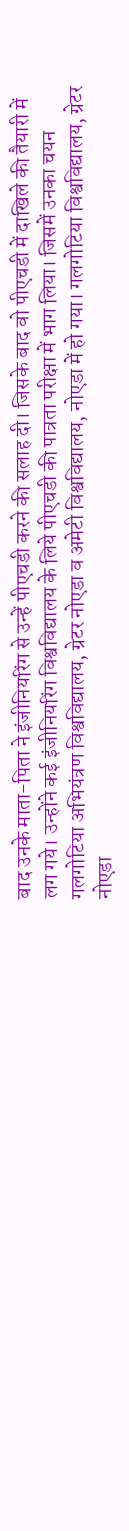बाद उनके माता-पिता ने इंजीनियरिंग से उन्हें पीएचडी करने की सलाह दी। जिसके बाद वो पीएचडी में दाखिले की तैयारी में लग गये। उन्होंने कई इंजीनियरिंग विश्वविद्यालय के लिये पीएचडी की पात्रता परीक्षा में भाग लिया। जिसमें उनका चयन गलगोटिया अभियंत्रण विश्वविद्यालय, ग्रेटर नोएडा व अमेटी विश्वविद्यालय, नोएडा में हो गया। गलगोटिया विश्वविद्यालय, ग्रेटर नोएडा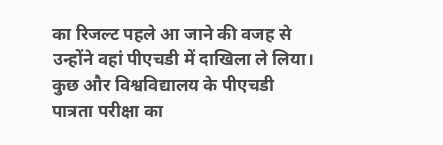का रिजल्ट पहले आ जाने की वजह से उन्होंने वहां पीएचडी में दाखिला ले लिया। कुछ और विश्वविद्यालय के पीएचडी पात्रता परीक्षा का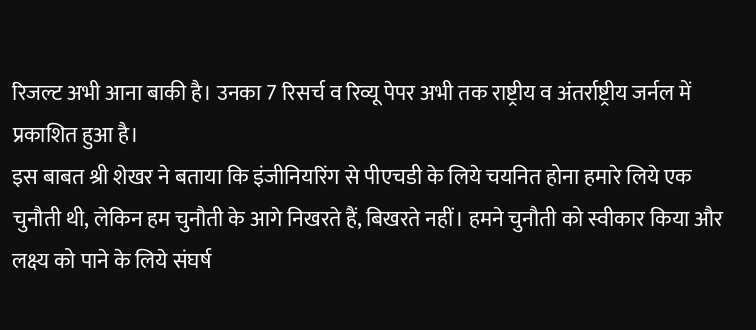रिजल्ट अभी आना बाकी है। उनका 7 रिसर्च व रिव्यू पेपर अभी तक राष्ट्रीय व अंतर्राष्ट्रीय जर्नल में प्रकाशित हुआ है।
इस बाबत श्री शेखर ने बताया कि इंजीनियरिंग से पीएचडी के लिये चयनित होना हमारे लिये एक चुनौती थी, लेकिन हम चुनौती के आगे निखरते हैं, बिखरते नहीं। हमने चुनौती को स्वीकार किया और लक्ष्य को पाने के लिये संघर्ष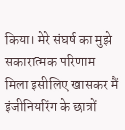किया। मेरे संघर्ष का मुझे सकारात्मक परिणाम मिला इसीलिए खासकर मैं इंजीनियरिंग के छात्रों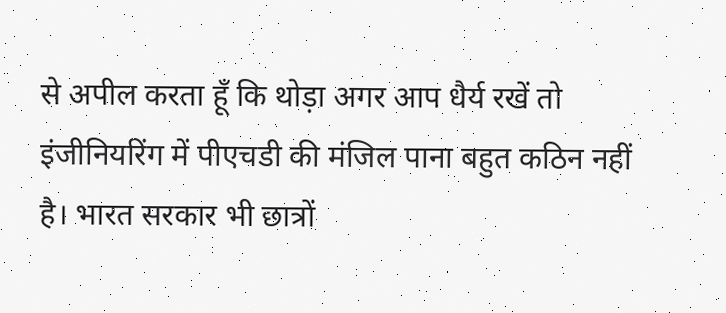से अपील करता हूँ कि थोड़ा अगर आप धैर्य रखें तो इंजीनियरिंग में पीएचडी की मंजिल पाना बहुत कठिन नहीं है। भारत सरकार भी छात्रों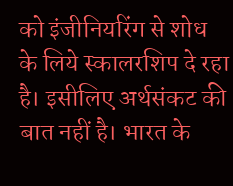को इंजीनियरिंग से शोध के लिये स्कालरशिप दे रहा है। इसीलिए अर्थसंकट की बात नहीं है। भारत के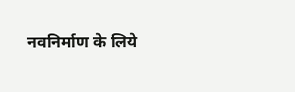नवनिर्माण के लिये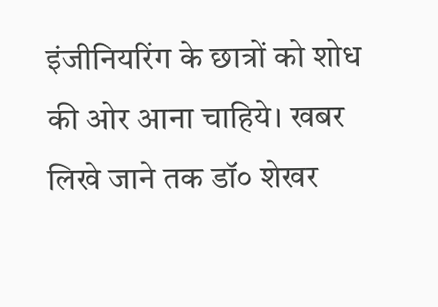इंजीनियरिंग के छात्रों को शोध की ओर आना चाहिये। खबर लिखे जाने तक डॉ० शेखर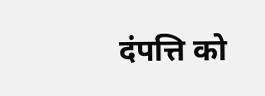दंपत्ति को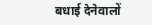बधाई देनेवालों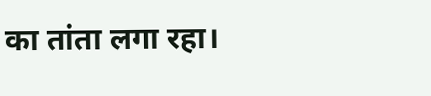का तांता लगा रहा।